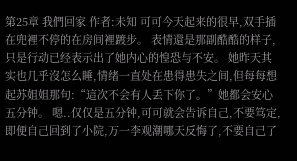第25章 我們回家 作者:未知 可可今天起来的很早,双手插在兜裡不停的在房间裡踱步。 表情還是那副酷酷的样子,只是行动已经表示出了她内心的惶恐与不安。 她昨天其实也几乎沒怎么睡,情绪一直处在患得患失之间,但每每想起苏姐姐那句:“這次不会有人丢下你了。”她都会安心五分钟。 嗯..仅仅是五分钟,可可就会告诉自己,不要笃定,即便自己回到了小院,万一李观潮哪天反悔了,不要自己了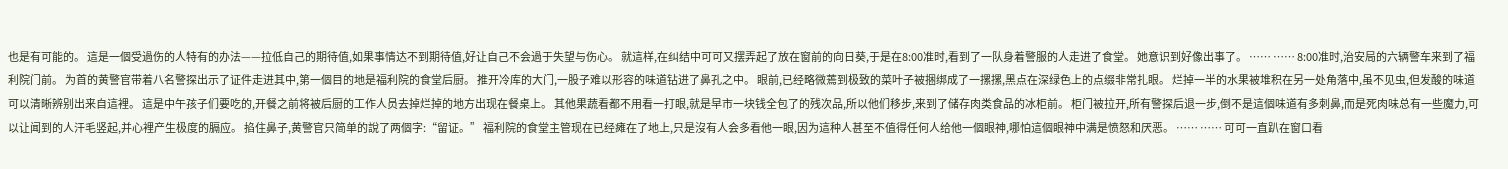也是有可能的。 這是一個受過伤的人特有的办法——拉低自己的期待值,如果事情达不到期待值,好让自己不会過于失望与伤心。 就這样,在纠结中可可又摆弄起了放在窗前的向日葵,于是在8:00准时,看到了一队身着警服的人走进了食堂。 她意识到好像出事了。 …… …… 8:00准时,治安局的六辆警车来到了福利院门前。 为首的黄警官带着八名警探出示了证件走进其中,第一個目的地是福利院的食堂后厨。 推开冷库的大门,一股子难以形容的味道钻进了鼻孔之中。 眼前,已经略微蔫到极致的菜叶子被捆绑成了一摞摞,黑点在深绿色上的点缀非常扎眼。 烂掉一半的水果被堆积在另一处角落中,虽不见虫,但发酸的味道可以清晰辨别出来自這裡。 這是中午孩子们要吃的,开餐之前将被后厨的工作人员去掉烂掉的地方出现在餐桌上。 其他果蔬看都不用看一打眼,就是早市一块钱全包了的残次品,所以他们移步,来到了储存肉类食品的冰柜前。 柜门被拉开,所有警探后退一步,倒不是這個味道有多刺鼻,而是死肉味总有一些魔力,可以让闻到的人汗毛竖起,并心裡产生极度的膈应。 掐住鼻子,黄警官只简单的說了两個字:“留证。” 福利院的食堂主管现在已经瘫在了地上,只是沒有人会多看他一眼,因为這种人甚至不值得任何人给他一個眼神,哪怕這個眼神中满是愤怒和厌恶。 …… …… 可可一直趴在窗口看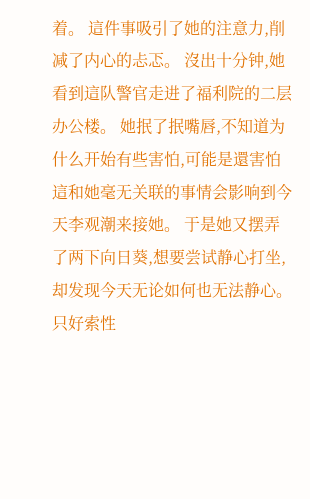着。 這件事吸引了她的注意力,削减了内心的忐忑。 沒出十分钟,她看到這队警官走进了福利院的二层办公楼。 她抿了抿嘴唇,不知道为什么开始有些害怕,可能是還害怕這和她毫无关联的事情会影响到今天李观潮来接她。 于是她又摆弄了两下向日葵,想要尝试静心打坐,却发现今天无论如何也无法静心。 只好索性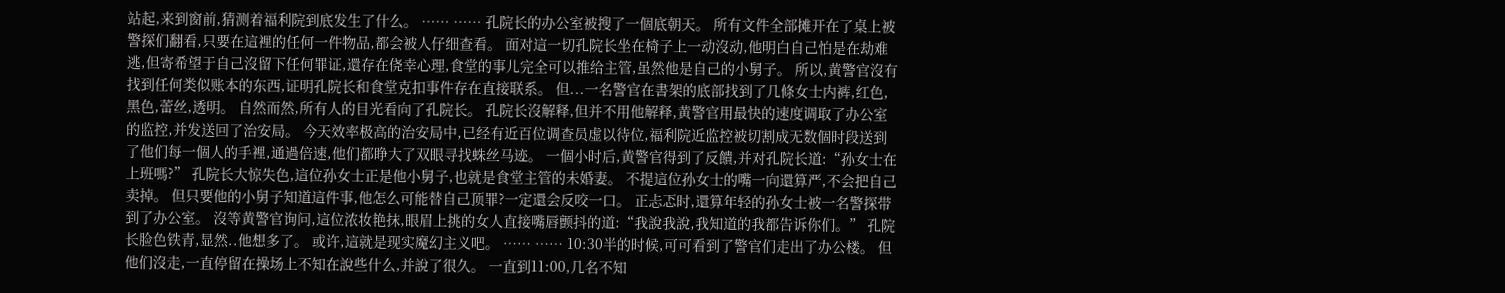站起,来到窗前,猜测着福利院到底发生了什么。 …… …… 孔院长的办公室被搜了一個底朝天。 所有文件全部摊开在了桌上被警探们翻看,只要在這裡的任何一件物品,都会被人仔细查看。 面对這一切孔院长坐在椅子上一动沒动,他明白自己怕是在劫难逃,但寄希望于自己沒留下任何罪证,還存在侥幸心理,食堂的事儿完全可以推给主管,虽然他是自己的小舅子。 所以,黄警官沒有找到任何类似账本的东西,证明孔院长和食堂克扣事件存在直接联系。 但...一名警官在書架的底部找到了几條女士内裤,红色,黑色,蕾丝,透明。 自然而然,所有人的目光看向了孔院长。 孔院长沒解释,但并不用他解释,黄警官用最快的速度调取了办公室的监控,并发送回了治安局。 今天效率极高的治安局中,已经有近百位调查员虚以待位,福利院近监控被切割成无数個时段送到了他们每一個人的手裡,通過倍速,他们都睁大了双眼寻找蛛丝马迹。 一個小时后,黄警官得到了反饋,并对孔院长道:“孙女士在上班嗎?” 孔院长大惊失色,這位孙女士正是他小舅子,也就是食堂主管的未婚妻。 不提這位孙女士的嘴一向還算严,不会把自己卖掉。 但只要他的小舅子知道這件事,他怎么可能替自己顶罪?一定還会反咬一口。 正忐忑时,還算年轻的孙女士被一名警探带到了办公室。 沒等黄警官询问,這位浓妆艳抹,眼眉上挑的女人直接嘴唇颤抖的道:“我說我說,我知道的我都告诉你们。” 孔院长脸色铁青,显然..他想多了。 或许,這就是现实魔幻主义吧。 …… …… 10:30半的时候,可可看到了警官们走出了办公楼。 但他们沒走,一直停留在操场上不知在說些什么,并說了很久。 一直到11:00,几名不知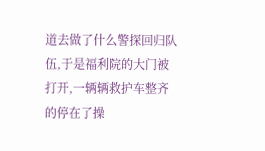道去做了什么警探回归队伍,于是福利院的大门被打开,一辆辆救护车整齐的停在了操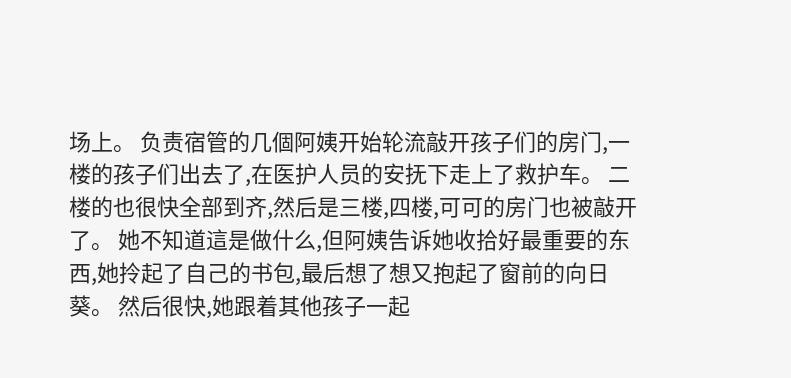场上。 负责宿管的几個阿姨开始轮流敲开孩子们的房门,一楼的孩子们出去了,在医护人员的安抚下走上了救护车。 二楼的也很快全部到齐,然后是三楼,四楼,可可的房门也被敲开了。 她不知道這是做什么,但阿姨告诉她收拾好最重要的东西,她拎起了自己的书包,最后想了想又抱起了窗前的向日葵。 然后很快,她跟着其他孩子一起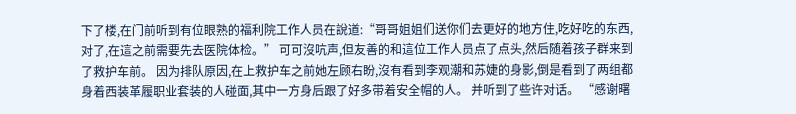下了楼,在门前听到有位眼熟的福利院工作人员在說道:“哥哥姐姐们送你们去更好的地方住,吃好吃的东西,对了,在這之前需要先去医院体检。” 可可沒吭声,但友善的和這位工作人员点了点头,然后随着孩子群来到了救护车前。 因为排队原因,在上救护车之前她左顾右盼,沒有看到李观潮和苏婕的身影,倒是看到了两组都身着西装革履职业套装的人碰面,其中一方身后跟了好多带着安全帽的人。 并听到了些许对话。 “感谢曙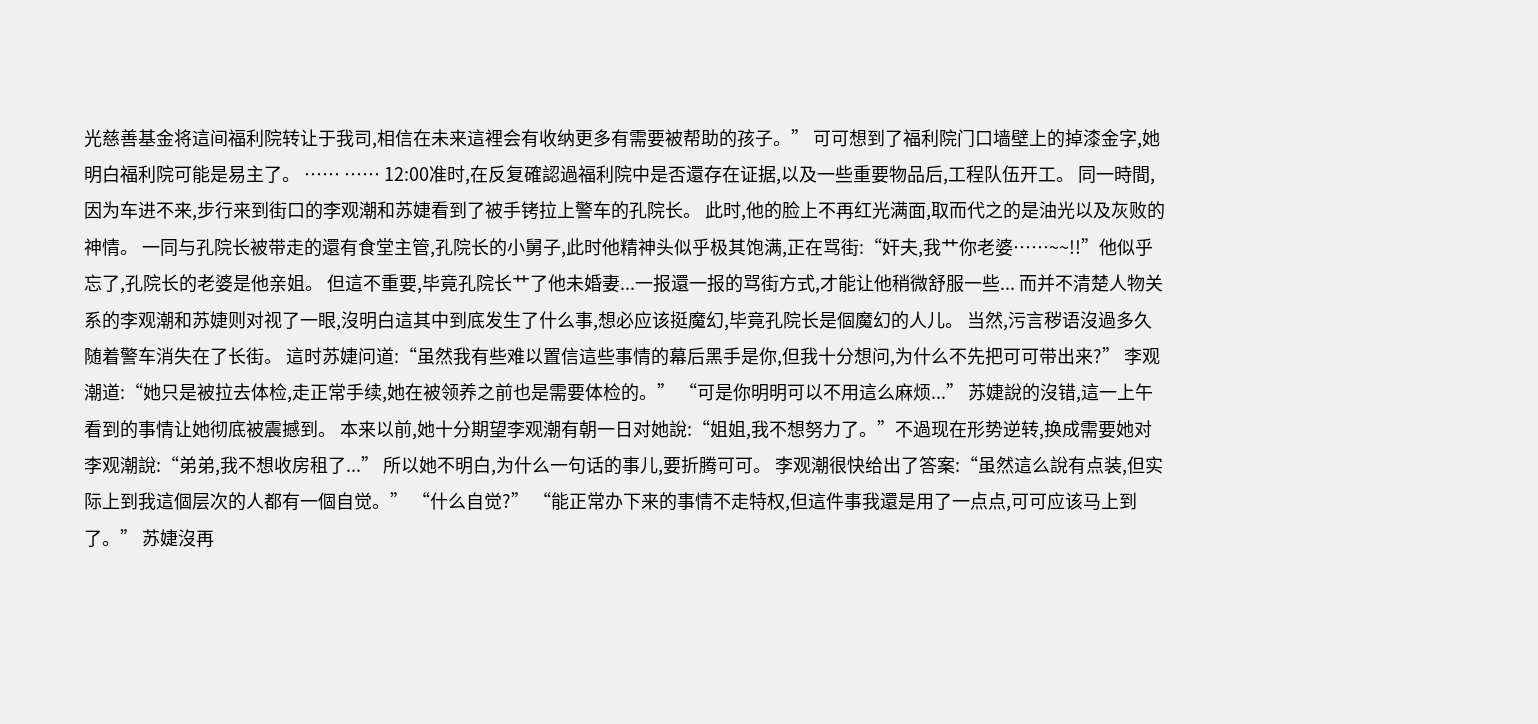光慈善基金将這间福利院转让于我司,相信在未来這裡会有收纳更多有需要被帮助的孩子。” 可可想到了福利院门口墙壁上的掉漆金字,她明白福利院可能是易主了。 …… …… 12:00准时,在反复確認過福利院中是否還存在证据,以及一些重要物品后,工程队伍开工。 同一時間,因为车进不来,步行来到街口的李观潮和苏婕看到了被手铐拉上警车的孔院长。 此时,他的脸上不再红光满面,取而代之的是油光以及灰败的神情。 一同与孔院长被带走的還有食堂主管,孔院长的小舅子,此时他精神头似乎极其饱满,正在骂街:“奸夫,我艹你老婆……~~!!”他似乎忘了,孔院长的老婆是他亲姐。 但這不重要,毕竟孔院长艹了他未婚妻...一报還一报的骂街方式,才能让他稍微舒服一些... 而并不清楚人物关系的李观潮和苏婕则对视了一眼,沒明白這其中到底发生了什么事,想必应该挺魔幻,毕竟孔院长是個魔幻的人儿。 当然,污言秽语沒過多久随着警车消失在了长街。 這时苏婕问道:“虽然我有些难以置信這些事情的幕后黑手是你,但我十分想问,为什么不先把可可带出来?” 李观潮道:“她只是被拉去体检,走正常手续,她在被领养之前也是需要体检的。” “可是你明明可以不用這么麻烦...” 苏婕說的沒错,這一上午看到的事情让她彻底被震撼到。 本来以前,她十分期望李观潮有朝一日对她說:“姐姐,我不想努力了。”不過现在形势逆转,换成需要她对李观潮說:“弟弟,我不想收房租了...” 所以她不明白,为什么一句话的事儿,要折腾可可。 李观潮很快给出了答案:“虽然這么說有点装,但实际上到我這個层次的人都有一個自觉。” “什么自觉?” “能正常办下来的事情不走特权,但這件事我還是用了一点点,可可应该马上到了。” 苏婕沒再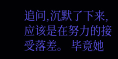追问,沉默了下来,应该是在努力的接受落差。 毕竟她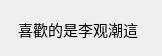喜歡的是李观潮這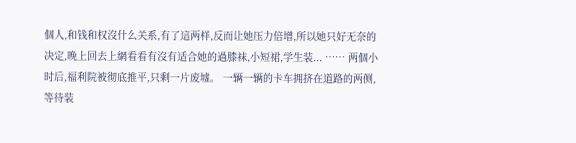個人,和钱和权沒什么关系,有了這两样,反而让她压力倍增,所以她只好无奈的决定,晚上回去上網看看有沒有适合她的過膝袜,小短裙,学生装... …… 两個小时后,福利院被彻底推平,只剩一片废墟。 一辆一辆的卡车拥挤在道路的两侧,等待装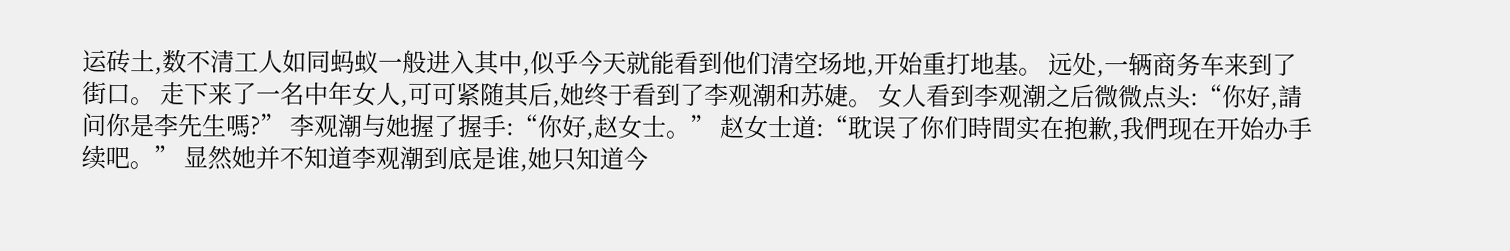运砖土,数不清工人如同蚂蚁一般进入其中,似乎今天就能看到他们清空场地,开始重打地基。 远处,一辆商务车来到了街口。 走下来了一名中年女人,可可紧随其后,她终于看到了李观潮和苏婕。 女人看到李观潮之后微微点头:“你好,請问你是李先生嗎?” 李观潮与她握了握手:“你好,赵女士。” 赵女士道:“耽误了你们時間实在抱歉,我們现在开始办手续吧。” 显然她并不知道李观潮到底是谁,她只知道今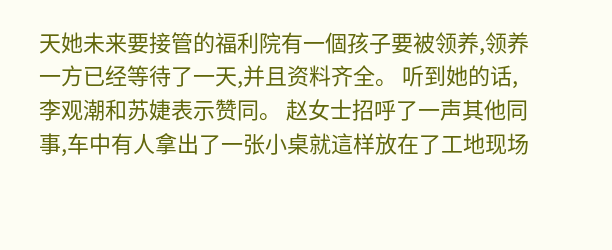天她未来要接管的福利院有一個孩子要被领养,领养一方已经等待了一天,并且资料齐全。 听到她的话,李观潮和苏婕表示赞同。 赵女士招呼了一声其他同事,车中有人拿出了一张小桌就這样放在了工地现场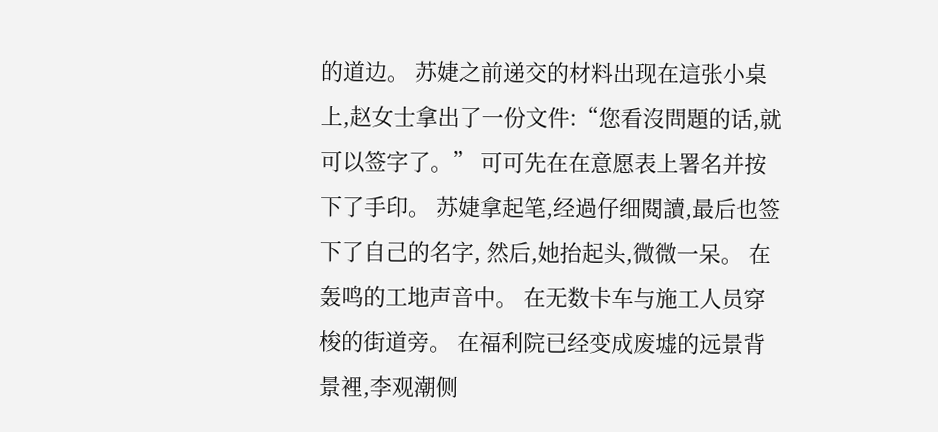的道边。 苏婕之前递交的材料出现在這张小桌上,赵女士拿出了一份文件:“您看沒問題的话,就可以签字了。” 可可先在在意愿表上署名并按下了手印。 苏婕拿起笔,经過仔细閱讀,最后也签下了自己的名字, 然后,她抬起头,微微一呆。 在轰鸣的工地声音中。 在无数卡车与施工人员穿梭的街道旁。 在福利院已经变成废墟的远景背景裡,李观潮侧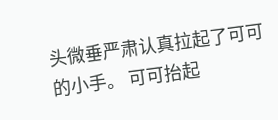头微垂严肃认真拉起了可可的小手。 可可抬起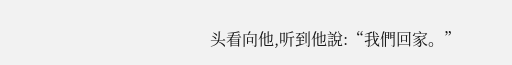头看向他,听到他說:“我們回家。”